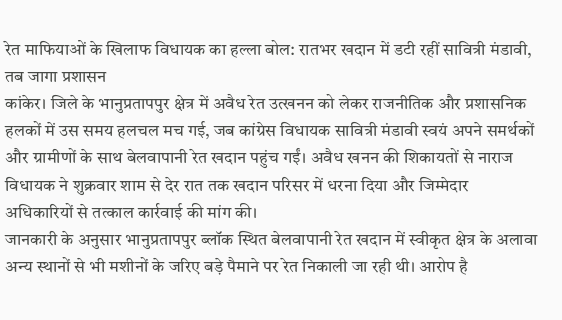रेत माफियाओं के खिलाफ विधायक का हल्ला बोल: रातभर खदान में डटी रहीं सावित्री मंडावी, तब जागा प्रशासन
कांकेर। जिले के भानुप्रतापपुर क्षेत्र में अवैध रेत उत्खनन को लेकर राजनीतिक और प्रशासनिक हलकों में उस समय हलचल मच गई, जब कांग्रेस विधायक सावित्री मंडावी स्वयं अपने समर्थकों और ग्रामीणों के साथ बेलवापानी रेत खदान पहुंच गईं। अवैध खनन की शिकायतों से नाराज विधायक ने शुक्रवार शाम से देर रात तक खदान परिसर में धरना दिया और जिम्मेदार अधिकारियों से तत्काल कार्रवाई की मांग की।
जानकारी के अनुसार भानुप्रतापपुर ब्लॉक स्थित बेलवापानी रेत खदान में स्वीकृत क्षेत्र के अलावा अन्य स्थानों से भी मशीनों के जरिए बड़े पैमाने पर रेत निकाली जा रही थी। आरोप है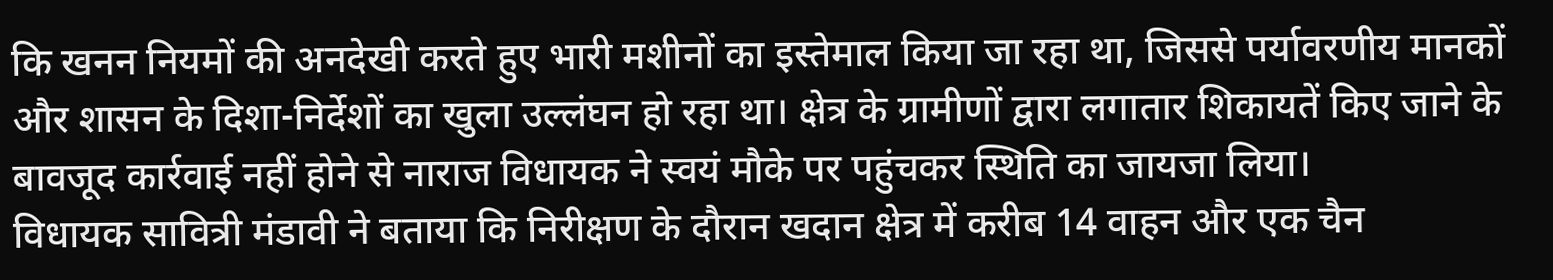कि खनन नियमों की अनदेखी करते हुए भारी मशीनों का इस्तेमाल किया जा रहा था, जिससे पर्यावरणीय मानकों और शासन के दिशा-निर्देशों का खुला उल्लंघन हो रहा था। क्षेत्र के ग्रामीणों द्वारा लगातार शिकायतें किए जाने के बावजूद कार्रवाई नहीं होने से नाराज विधायक ने स्वयं मौके पर पहुंचकर स्थिति का जायजा लिया।
विधायक सावित्री मंडावी ने बताया कि निरीक्षण के दौरान खदान क्षेत्र में करीब 14 वाहन और एक चैन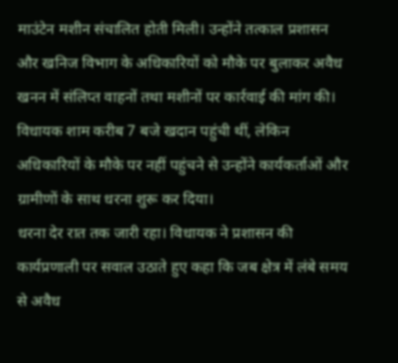माउंटेन मशीन संचालित होती मिली। उन्होंने तत्काल प्रशासन और खनिज विभाग के अधिकारियों को मौके पर बुलाकर अवैध खनन में संलिप्त वाहनों तथा मशीनों पर कार्रवाई की मांग की। विधायक शाम करीब 7 बजे खदान पहुंची थीं, लेकिन अधिकारियों के मौके पर नहीं पहुंचने से उन्होंने कार्यकर्ताओं और ग्रामीणों के साथ धरना शुरू कर दिया।
धरना देर रात तक जारी रहा। विधायक ने प्रशासन की कार्यप्रणाली पर सवाल उठाते हुए कहा कि जब क्षेत्र में लंबे समय से अवैध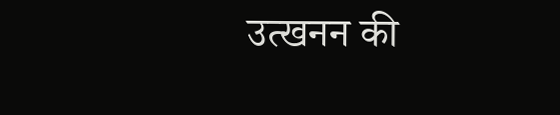उत्खनन की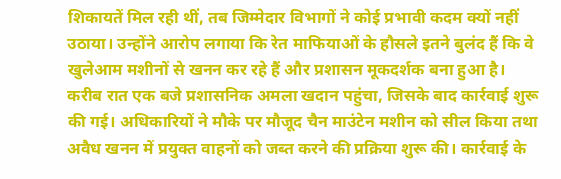शिकायतें मिल रही थीं, तब जिम्मेदार विभागों ने कोई प्रभावी कदम क्यों नहीं उठाया। उन्होंने आरोप लगाया कि रेत माफियाओं के हौसले इतने बुलंद हैं कि वे खुलेआम मशीनों से खनन कर रहे हैं और प्रशासन मूकदर्शक बना हुआ है।
करीब रात एक बजे प्रशासनिक अमला खदान पहुंचा, जिसके बाद कार्रवाई शुरू की गई। अधिकारियों ने मौके पर मौजूद चैन माउंटेन मशीन को सील किया तथा अवैध खनन में प्रयुक्त वाहनों को जब्त करने की प्रक्रिया शुरू की। कार्रवाई के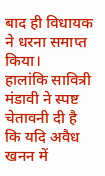बाद ही विधायक ने धरना समाप्त किया।
हालांकि सावित्री मंडावी ने स्पष्ट चेतावनी दी है कि यदि अवैध खनन में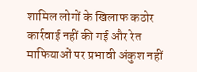शामिल लोगों के खिलाफ कठोर कार्रवाई नहीं की गई और रेत माफियाओं पर प्रभावी अंकुश नहीं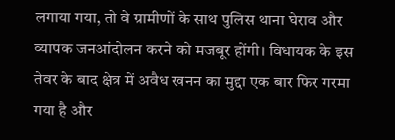लगाया गया, तो वे ग्रामीणों के साथ पुलिस थाना घेराव और व्यापक जनआंदोलन करने को मजबूर होंगी। विधायक के इस तेवर के बाद क्षेत्र में अवैध खनन का मुद्दा एक बार फिर गरमा गया है और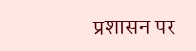प्रशासन पर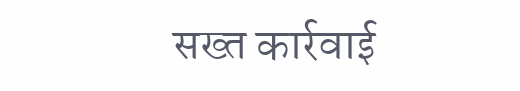सख्त कार्रवाई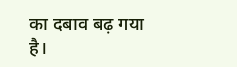का दबाव बढ़ गया है।